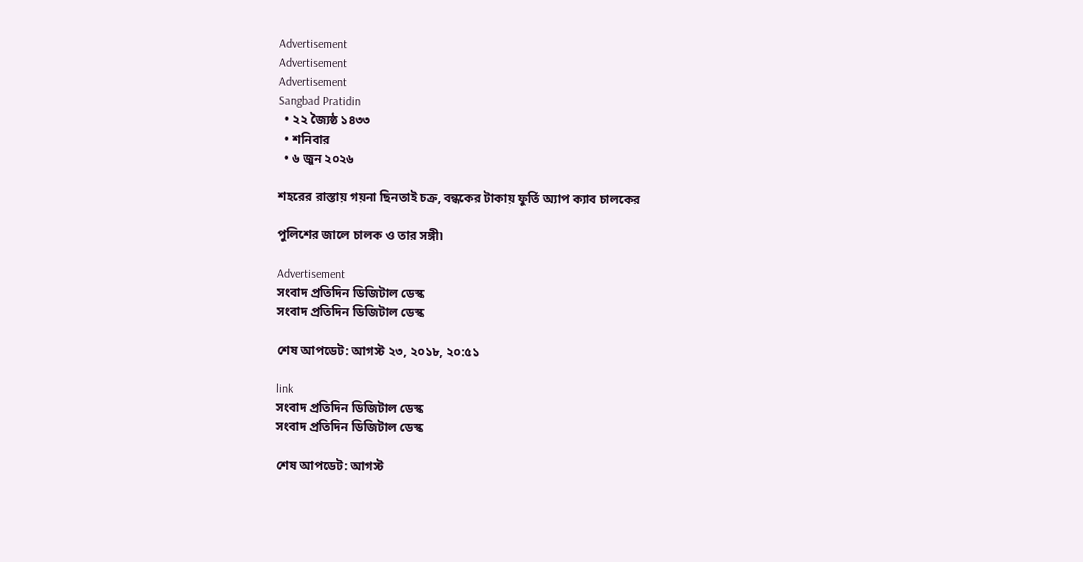Advertisement
Advertisement
Advertisement
Sangbad Pratidin
  • ২২ জ্যৈষ্ঠ ১৪৩৩
  • শনিবার
  • ৬ জুন ২০২৬

শহরের রাস্তায় গয়না ছিনতাই চক্র, বন্ধকের টাকায় ফুর্তি অ্যাপ ক্যাব চালকের

পুলিশের জালে চালক ও তার সঙ্গী৷

Advertisement
সংবাদ প্রতিদিন ডিজিটাল ডেস্ক
সংবাদ প্রতিদিন ডিজিটাল ডেস্ক

শেষ আপডেট: আগস্ট ২৩, ২০১৮, ২০:৫১

link
সংবাদ প্রতিদিন ডিজিটাল ডেস্ক
সংবাদ প্রতিদিন ডিজিটাল ডেস্ক

শেষ আপডেট: আগস্ট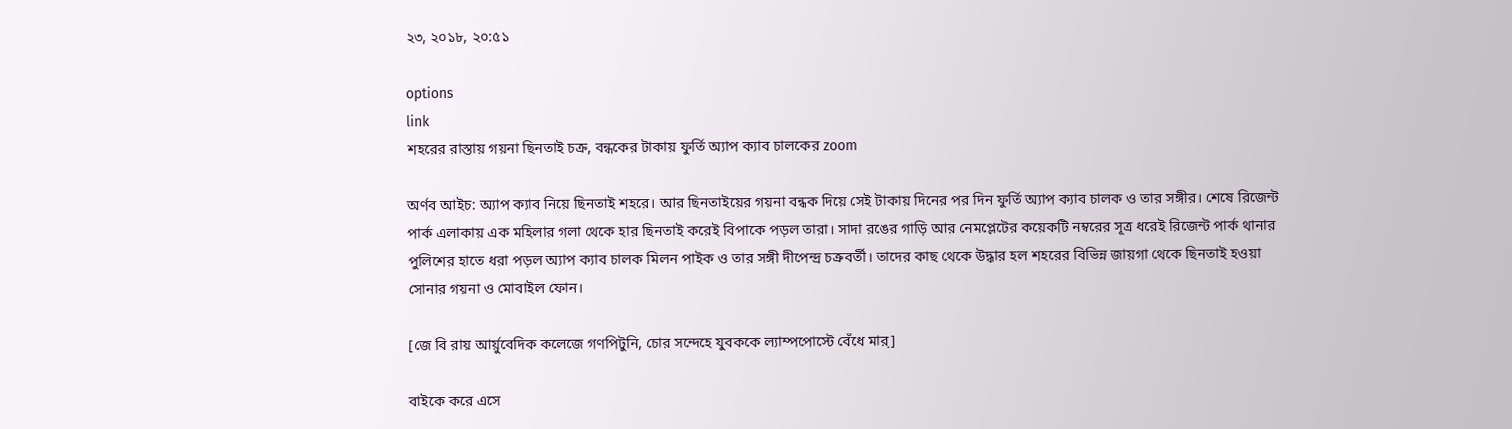২৩, ২০১৮, ২০:৫১

options
link
শহরের রাস্তায় গয়না ছিনতাই চক্র, বন্ধকের টাকায় ফুর্তি অ্যাপ ক্যাব চালকের zoom

অর্ণব আইচ: অ্যাপ ক্যাব নিয়ে ছিনতাই শহরে। আর ছিনতাইয়ের গয়না বন্ধক দিয়ে সেই টাকায় দিনের পর দিন ফুর্তি অ্যাপ ক্যাব চালক ও তার সঙ্গীর। শেষে রিজেন্ট পার্ক এলাকায় এক মহিলার গলা থেকে হার ছিনতাই করেই বিপাকে পড়ল তারা। সাদা রঙের গাড়ি আর নেমপ্লেটের কয়েকটি নম্বরের সূত্র ধরেই রিজেন্ট পার্ক থানার পুলিশের হাতে ধরা পড়ল অ্যাপ ক্যাব চালক মিলন পাইক ও তার সঙ্গী দীপেন্দ্র চক্রবর্তী। তাদের কাছ থেকে উদ্ধার হল শহরের বিভিন্ন জায়গা থেকে ছিনতাই হওয়া সোনার গয়না ও মোবাইল ফোন।

[জে বি রায় আর্য়ুবেদিক কলেজে গণপিটুনি, চোর সন্দেহে যুবককে ল্যাম্পপোস্টে বেঁধে মার়]

বাইকে করে এসে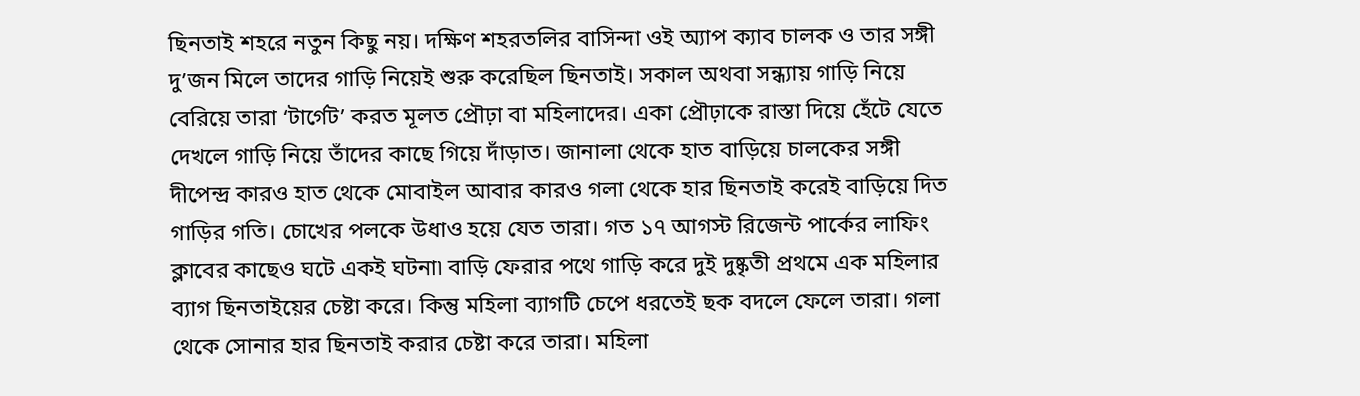ছিনতাই শহরে নতুন কিছু নয়। দক্ষিণ শহরতলির বাসিন্দা ওই অ্যাপ ক্যাব চালক ও তার সঙ্গী দু’জন মিলে তাদের গাড়ি নিয়েই শুরু করেছিল ছিনতাই। সকাল অথবা সন্ধ্যায় গাড়ি নিয়ে বেরিয়ে তারা ‘টার্গেট’ করত মূলত প্রৌঢ়া বা মহিলাদের। একা প্রৌঢ়াকে রাস্তা দিয়ে হেঁটে যেতে দেখলে গাড়ি নিয়ে তাঁদের কাছে গিয়ে দাঁড়াত। জানালা থেকে হাত বাড়িয়ে চালকের সঙ্গী দীপেন্দ্র কারও হাত থেকে মোবাইল আবার কারও গলা থেকে হার ছিনতাই করেই বাড়িয়ে দিত গাড়ির গতি। চোখের পলকে উধাও হয়ে যেত তারা। গত ১৭ আগস্ট রিজেন্ট পার্কের লাফিং ক্লাবের কাছেও ঘটে একই ঘটনা৷ বাড়ি ফেরার পথে গাড়ি করে দুই দুষ্কৃতী প্রথমে এক মহিলার ব্যাগ ছিনতাইয়ের চেষ্টা করে। কিন্তু মহিলা ব্যাগটি চেপে ধরতেই ছক বদলে ফেলে তারা। গলা থেকে সোনার হার ছিনতাই করার চেষ্টা করে তারা। মহিলা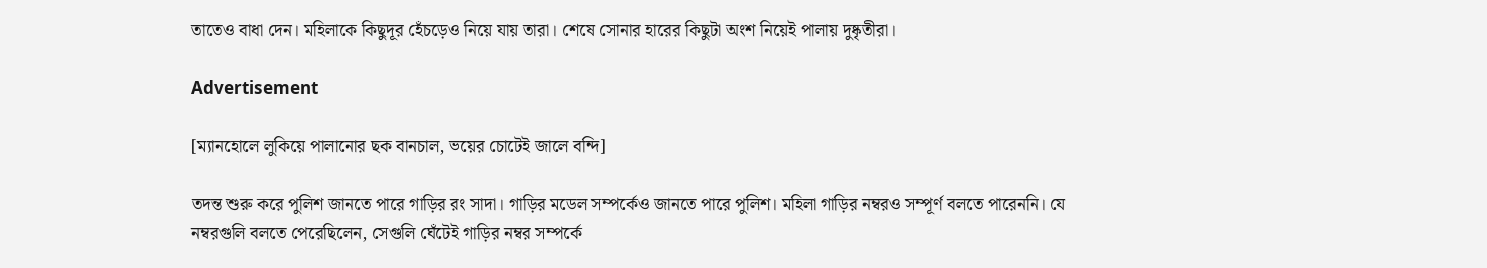তাতেও বাধা দেন। মহিলাকে কিছুদূর হেঁচড়েও নিয়ে যায় তারা। শেষে সোনার হারের কিছুটা অংশ নিয়েই পালায় দুষ্কৃতীরা।

Advertisement

[ম্যানহোলে লুকিয়ে পালানোর ছক বানচাল, ভয়ের চোটেই জালে বন্দি]

তদন্ত শুরু করে পুলিশ জানতে পারে গাড়ির রং সাদা। গাড়ির মডেল সম্পর্কেও জানতে পারে পুলিশ। মহিলা গাড়ির নম্বরও সম্পূর্ণ বলতে পারেননি। যে নম্বরগুলি বলতে পেরেছিলেন, সেগুলি ঘেঁটেই গাড়ির নম্বর সম্পর্কে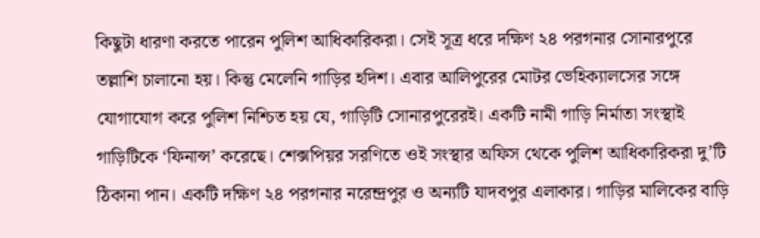কিছুটা ধারণা করতে পারেন পুলিশ আধিকারিকরা। সেই সূত্র ধরে দক্ষিণ ২৪ পরগনার সোনারপুরে তল্লাশি চালানো হয়। কিন্তু মেলেনি গাড়ির হদিশ। এবার আলিপুরের মোটর ভেহিক্যালসের সঙ্গে যোগাযোগ করে পুলিশ নিশ্চিত হয় যে, গাড়িটি সোনারপুরেরই। একটি নামী গাড়ি নির্মাতা সংস্থাই গাড়িটিকে ‘ফিনান্স’ করেছে। শেক্সপিয়র সরণিতে ওই সংস্থার অফিস থেকে পুলিশ আধিকারিকরা দু’টি ঠিকানা পান। একটি দক্ষিণ ২৪ পরগনার নরেন্দ্রপুর ও অন্যটি যাদবপুর এলাকার। গাড়ির মালিকের বাড়ি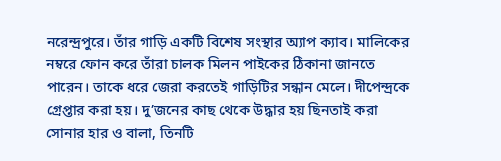নরেন্দ্রপুরে। তাঁর গাড়ি একটি বিশেষ সংস্থার অ্যাপ ক্যাব। মালিকের নম্বরে ফোন করে তাঁরা চালক মিলন পাইকের ঠিকানা জানতে পারেন। তাকে ধরে জেরা করতেই গাড়িটির সন্ধান মেলে। দীপেন্দ্রকে গ্রেপ্তার করা হয়। দু’জনের কাছ থেকে উদ্ধার হয় ছিনতাই করা সোনার হার ও বালা, তিনটি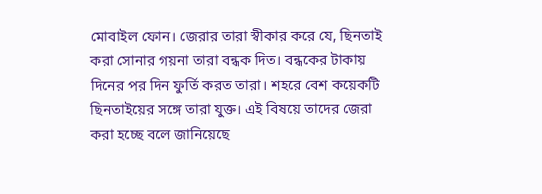মোবাইল ফোন। জেরার তারা স্বীকার করে যে, ছিনতাই করা সোনার গয়না তারা বন্ধক দিত। বন্ধকের টাকায় দিনের পর দিন ফুর্তি করত তারা। শহরে বেশ কয়েকটি ছিনতাইয়ের সঙ্গে তারা যুক্ত। এই বিষয়ে তাদের জেরা করা হচ্ছে বলে জানিয়েছে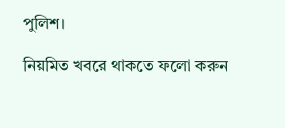পুলিশ।

নিয়মিত খবরে থাকতে ফলো করুন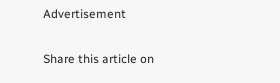Advertisement

Share this article on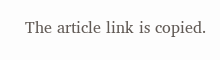The article link is copied.